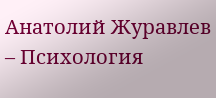Анатолий Журавлев – Психология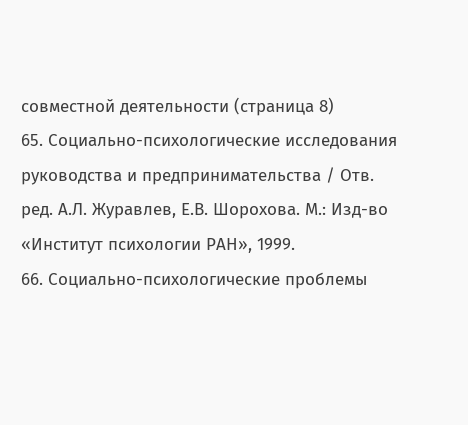совместной деятельности (страница 8)
65. Социально-психологические исследования руководства и предпринимательства / Отв. ред. А.Л. Журавлев, Е.В. Шорохова. М.: Изд-во «Институт психологии РАН», 1999.
66. Социально-психологические проблемы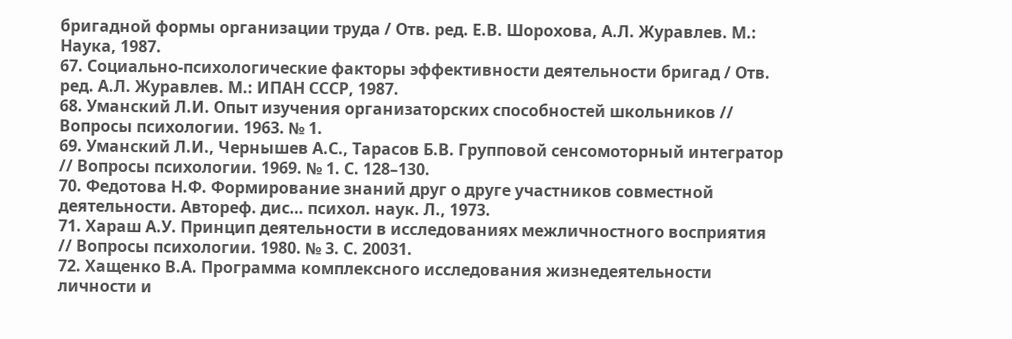бригадной формы организации труда / Отв. ред. Е.В. Шорохова, А.Л. Журавлев. М.: Наука, 1987.
67. Социально-психологические факторы эффективности деятельности бригад / Отв. ред. А.Л. Журавлев. М.: ИПАН СССР, 1987.
68. Уманский Л.И. Опыт изучения организаторских способностей школьников // Вопросы психологии. 1963. № 1.
69. Уманский Л.И., Чернышев А.С., Тарасов Б.В. Групповой сенсомоторный интегратор // Вопросы психологии. 1969. № 1. С. 128–130.
70. Федотова Н.Ф. Формирование знаний друг о друге участников совместной деятельности. Автореф. дис… психол. наук. Л., 1973.
71. Хараш А.У. Принцип деятельности в исследованиях межличностного восприятия // Вопросы психологии. 1980. № 3. С. 20031.
72. Хащенко В.А. Программа комплексного исследования жизнедеятельности личности и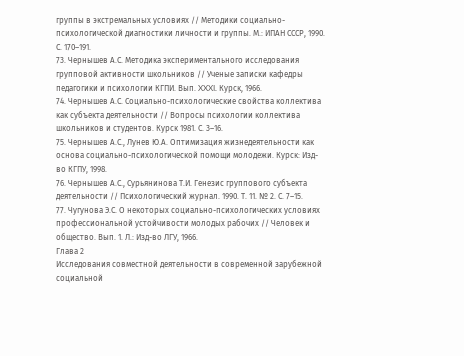группы в экстремальных условиях // Методики социально-психологической диагностики личности и группы. М.: ИПАН СССР, 1990. С. 170–191.
73. Чернышев А.С. Методика экспериментального исследования групповой активности школьников // Ученые записки кафедры педагогики и психологии КГПИ. Вып. XXXI. Курск, 1966.
74. Чернышев А.С. Социально-психологические свойства коллектива как субъекта деятельности // Вопросы психологии коллектива школьников и студентов. Курск 1981. С. 3–16.
75. Чернышев А.С., Лунев Ю.А. Оптимизация жизнедеятельности как основа социально-психологической помощи молодежи. Курск: Изд-во КГПУ, 1998.
76. Чернышев А.С., Сурьянинова Т.И. Генезис группового субъекта деятельности // Психологический журнал. 1990. Т. 11. № 2. С. 7–15.
77. Чугунова Э.С. О некоторых социально-психологических условиях профессиональной устойчивости молодых рабочих // Человек и общество. Вып. 1. Л.: Изд-во ЛГУ, 1966.
Глава 2
Исследования совместной деятельности в современной зарубежной социальной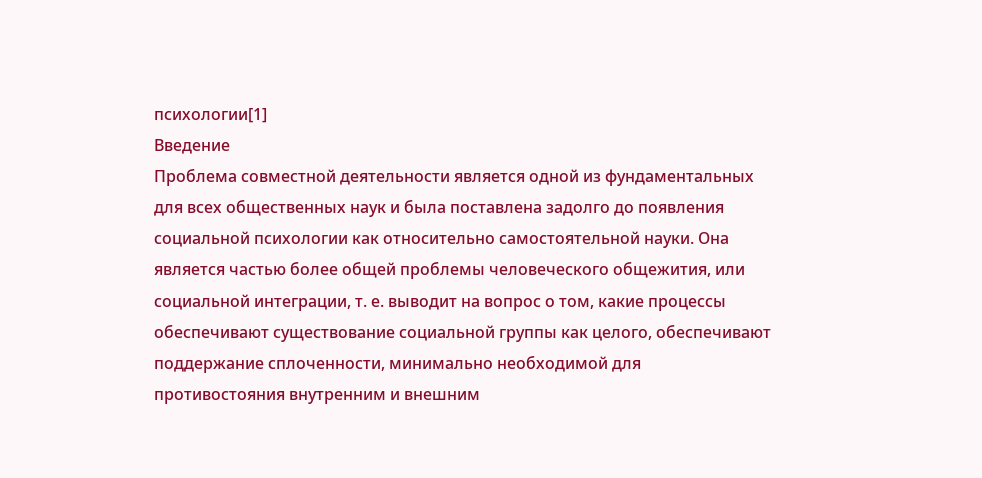психологии[1]
Введение
Проблема совместной деятельности является одной из фундаментальных для всех общественных наук и была поставлена задолго до появления социальной психологии как относительно самостоятельной науки. Она является частью более общей проблемы человеческого общежития, или социальной интеграции, т. е. выводит на вопрос о том, какие процессы обеспечивают существование социальной группы как целого, обеспечивают поддержание сплоченности, минимально необходимой для противостояния внутренним и внешним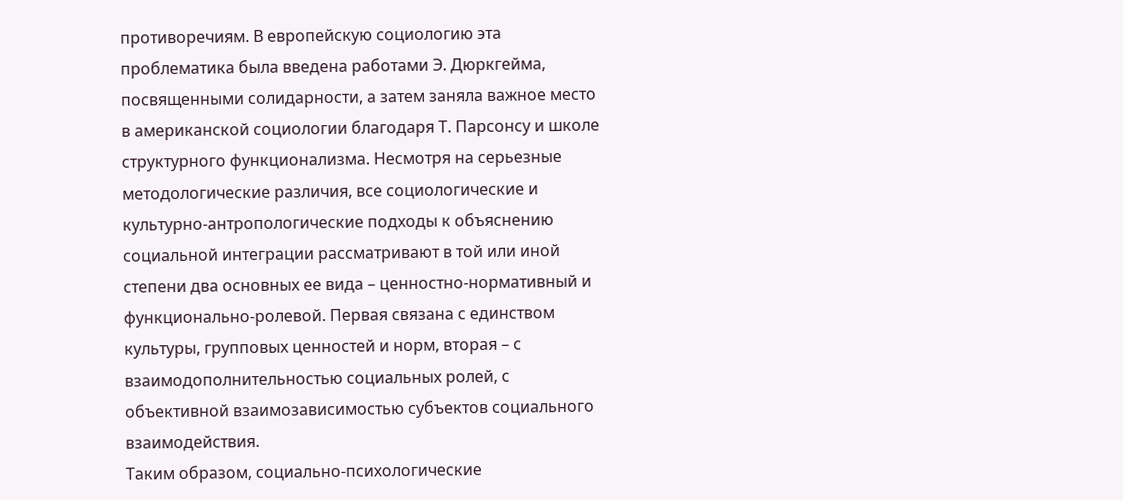противоречиям. В европейскую социологию эта проблематика была введена работами Э. Дюркгейма, посвященными солидарности, а затем заняла важное место в американской социологии благодаря Т. Парсонсу и школе структурного функционализма. Несмотря на серьезные методологические различия, все социологические и культурно-антропологические подходы к объяснению социальной интеграции рассматривают в той или иной степени два основных ее вида – ценностно-нормативный и функционально-ролевой. Первая связана с единством культуры, групповых ценностей и норм, вторая – с взаимодополнительностью социальных ролей, с объективной взаимозависимостью субъектов социального взаимодействия.
Таким образом, социально-психологические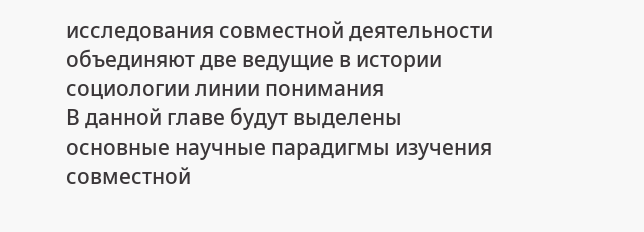исследования совместной деятельности объединяют две ведущие в истории социологии линии понимания
В данной главе будут выделены основные научные парадигмы изучения совместной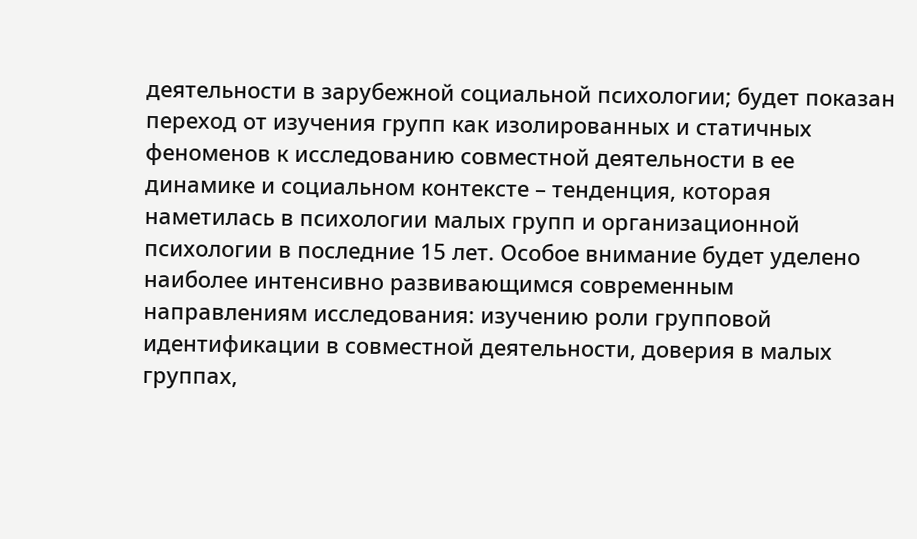деятельности в зарубежной социальной психологии; будет показан переход от изучения групп как изолированных и статичных феноменов к исследованию совместной деятельности в ее динамике и социальном контексте – тенденция, которая наметилась в психологии малых групп и организационной психологии в последние 15 лет. Особое внимание будет уделено наиболее интенсивно развивающимся современным направлениям исследования: изучению роли групповой идентификации в совместной деятельности, доверия в малых группах,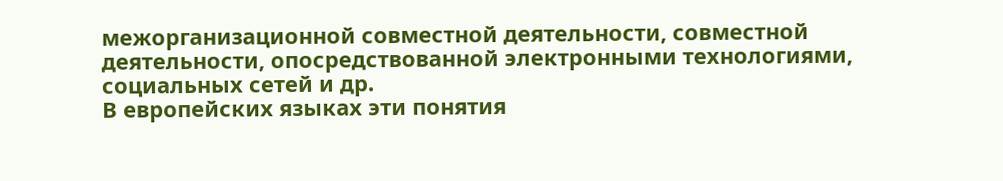межорганизационной совместной деятельности, совместной деятельности, опосредствованной электронными технологиями, социальных сетей и др.
В европейских языках эти понятия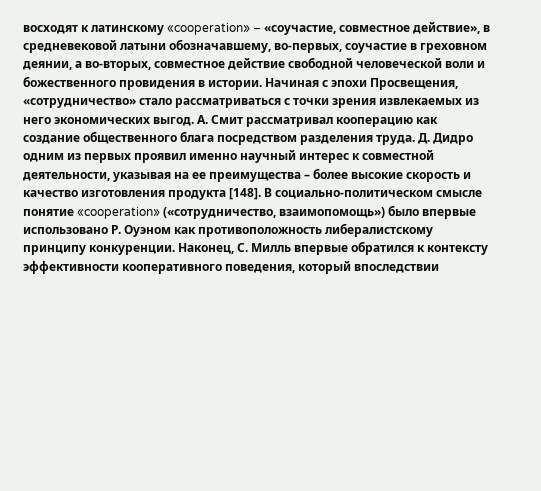восходят к латинскому «cooperation» – «соучастие, совместное действие», в средневековой латыни обозначавшему, во-первых, соучастие в греховном деянии, а во-вторых, совместное действие свободной человеческой воли и божественного провидения в истории. Начиная с эпохи Просвещения, «сотрудничество» стало рассматриваться с точки зрения извлекаемых из него экономических выгод. А. Смит рассматривал кооперацию как создание общественного блага посредством разделения труда. Д. Дидро одним из первых проявил именно научный интерес к совместной деятельности, указывая на ее преимущества – более высокие скорость и качество изготовления продукта [148]. В социально-политическом смысле понятие «cooperation» («сотрудничество, взаимопомощь») было впервые использовано Р. Оуэном как противоположность либералистскому принципу конкуренции. Наконец, С. Милль впервые обратился к контексту эффективности кооперативного поведения, который впоследствии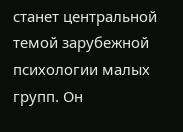станет центральной темой зарубежной психологии малых групп. Он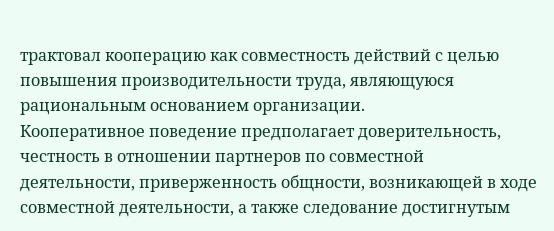трактовал кооперацию как совместность действий с целью повышения производительности труда, являющуюся рациональным основанием организации.
Кооперативное поведение предполагает доверительность, честность в отношении партнеров по совместной деятельности, приверженность общности, возникающей в ходе совместной деятельности, а также следование достигнутым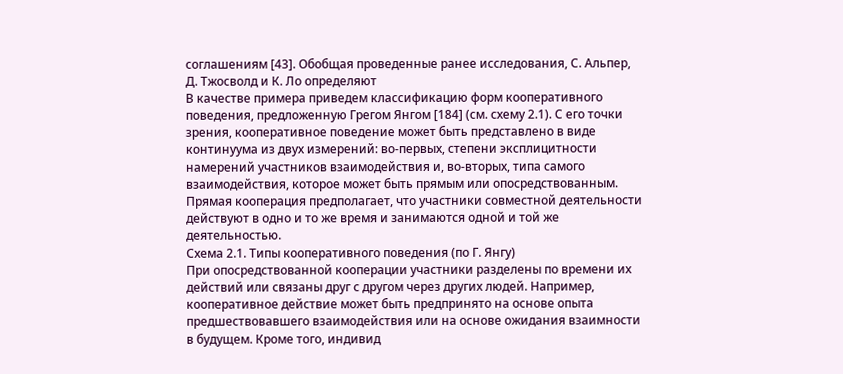соглашениям [43]. Обобщая проведенные ранее исследования, С. Альпер, Д. Тжосволд и К. Ло определяют
В качестве примера приведем классификацию форм кооперативного поведения, предложенную Грегом Янгом [184] (см. схему 2.1). С его точки зрения, кооперативное поведение может быть представлено в виде континуума из двух измерений: во-первых, степени эксплицитности намерений участников взаимодействия и, во-вторых, типа самого взаимодействия, которое может быть прямым или опосредствованным. Прямая кооперация предполагает, что участники совместной деятельности действуют в одно и то же время и занимаются одной и той же деятельностью.
Схема 2.1. Типы кооперативного поведения (по Г. Янгу)
При опосредствованной кооперации участники разделены по времени их действий или связаны друг с другом через других людей. Например, кооперативное действие может быть предпринято на основе опыта предшествовавшего взаимодействия или на основе ожидания взаимности в будущем. Кроме того, индивид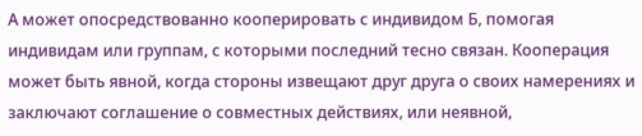А может опосредствованно кооперировать с индивидом Б, помогая индивидам или группам, с которыми последний тесно связан. Кооперация может быть явной, когда стороны извещают друг друга о своих намерениях и заключают соглашение о совместных действиях, или неявной,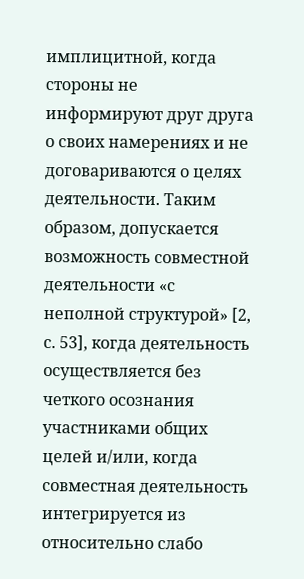имплицитной, когда стороны не информируют друг друга о своих намерениях и не договариваются о целях деятельности. Таким образом, допускается возможность совместной деятельности «с неполной структурой» [2, с. 53], когда деятельность осуществляется без четкого осознания участниками общих целей и/или, когда совместная деятельность интегрируется из относительно слабо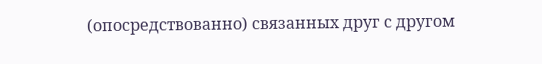(опосредствованно) связанных друг с другом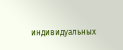индивидуальных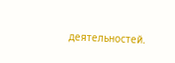деятельностей.